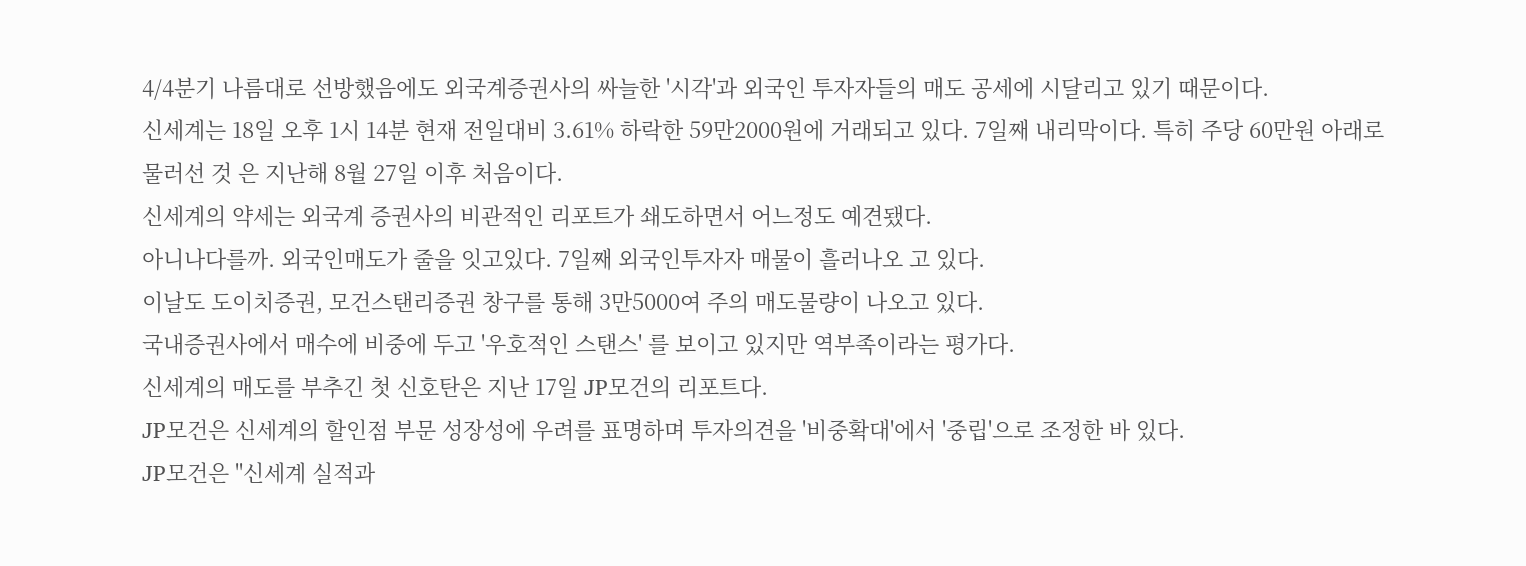4/4분기 나름대로 선방했음에도 외국계증권사의 싸늘한 '시각'과 외국인 투자자들의 매도 공세에 시달리고 있기 때문이다.
신세계는 18일 오후 1시 14분 현재 전일대비 3.61% 하락한 59만2000원에 거래되고 있다. 7일째 내리막이다. 특히 주당 60만원 아래로 물러선 것 은 지난해 8월 27일 이후 처음이다.
신세계의 약세는 외국계 증권사의 비관적인 리포트가 쇄도하면서 어느정도 예견됐다.
아니나다를까. 외국인매도가 줄을 잇고있다. 7일째 외국인투자자 매물이 흘러나오 고 있다.
이날도 도이치증권, 모건스탠리증권 창구를 통해 3만5000여 주의 매도물량이 나오고 있다.
국내증권사에서 매수에 비중에 두고 '우호적인 스탠스' 를 보이고 있지만 역부족이라는 평가다.
신세계의 매도를 부추긴 첫 신호탄은 지난 17일 JP모건의 리포트다.
JP모건은 신세계의 할인점 부문 성장성에 우려를 표명하며 투자의견을 '비중확대'에서 '중립'으로 조정한 바 있다.
JP모건은 "신세계 실적과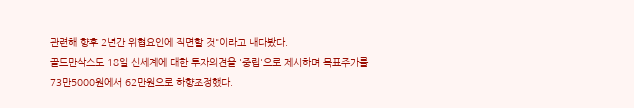관련해 향후 2년간 위협요인에 직면할 것"이라고 내다봤다.
골드만삭스도 18일 신세계에 대한 투자의견을 '중립'으로 제시하며 목표주가를 73만5000원에서 62만원으로 하향조정했다.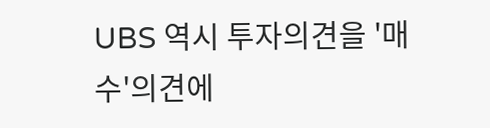UBS 역시 투자의견을 '매수'의견에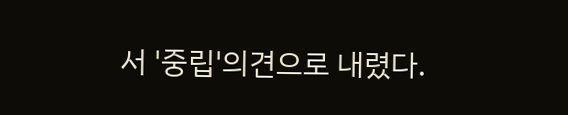서 '중립'의견으로 내렸다.